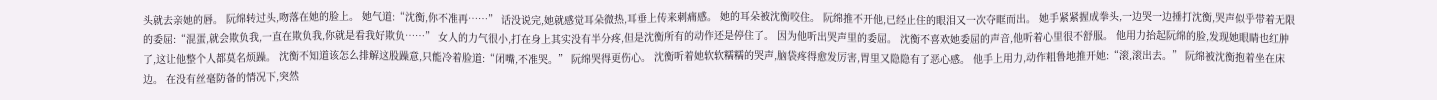头就去亲她的唇。 阮绵转过头,吻落在她的脸上。 她气道:“沈衡,你不准再……” 话没说完,她就感觉耳朵微热,耳垂上传来刺痛感。 她的耳朵被沈衡咬住。 阮绵推不开他,已经止住的眼泪又一次夺眶而出。 她手紧紧握成拳头,一边哭一边捶打沈衡,哭声似乎带着无限的委屈:“混蛋,就会欺负我,一直在欺负我,你就是看我好欺负……” 女人的力气很小,打在身上其实没有半分疼,但是沈衡所有的动作还是停住了。 因为他听出哭声里的委屈。 沈衡不喜欢她委屈的声音,他听着心里很不舒服。 他用力抬起阮绵的脸,发现她眼睛也红肿了,这让他整个人都莫名烦躁。 沈衡不知道该怎么排解这股躁意,只能冷着脸道:“闭嘴,不准哭。” 阮绵哭得更伤心。 沈衡听着她软软糯糯的哭声,脑袋疼得愈发厉害,胃里又隐隐有了恶心感。 他手上用力,动作粗鲁地推开她:“滚,滚出去。” 阮绵被沈衡抱着坐在床边。 在没有丝毫防备的情况下,突然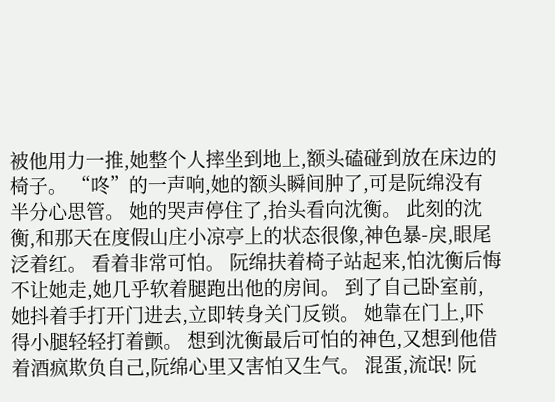被他用力一推,她整个人摔坐到地上,额头磕碰到放在床边的椅子。 “咚”的一声响,她的额头瞬间肿了,可是阮绵没有半分心思管。 她的哭声停住了,抬头看向沈衡。 此刻的沈衡,和那天在度假山庄小凉亭上的状态很像,神色暴-戾,眼尾泛着红。 看着非常可怕。 阮绵扶着椅子站起来,怕沈衡后悔不让她走,她几乎软着腿跑出他的房间。 到了自己卧室前,她抖着手打开门进去,立即转身关门反锁。 她靠在门上,吓得小腿轻轻打着颤。 想到沈衡最后可怕的神色,又想到他借着酒疯欺负自己,阮绵心里又害怕又生气。 混蛋,流氓! 阮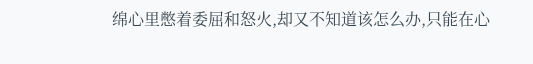绵心里憋着委屈和怒火,却又不知道该怎么办,只能在心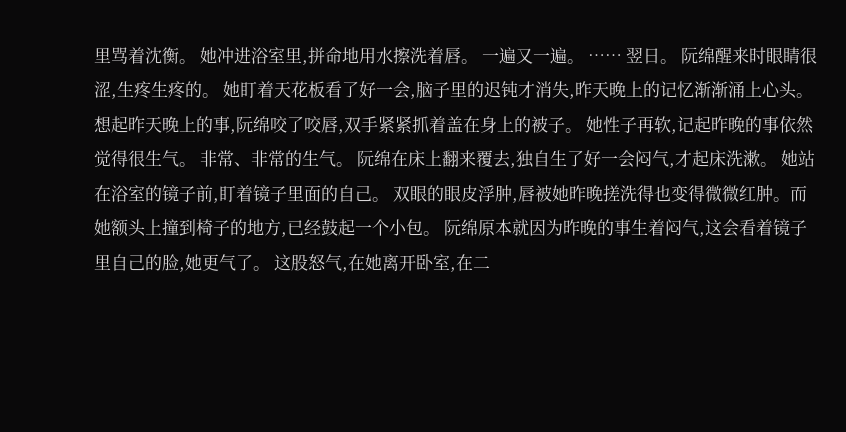里骂着沈衡。 她冲进浴室里,拼命地用水擦洗着唇。 一遍又一遍。 …… 翌日。 阮绵醒来时眼睛很涩,生疼生疼的。 她盯着天花板看了好一会,脑子里的迟钝才消失,昨天晚上的记忆渐渐涌上心头。 想起昨天晚上的事,阮绵咬了咬唇,双手紧紧抓着盖在身上的被子。 她性子再软,记起昨晚的事依然觉得很生气。 非常、非常的生气。 阮绵在床上翻来覆去,独自生了好一会闷气,才起床洗漱。 她站在浴室的镜子前,盯着镜子里面的自己。 双眼的眼皮浮肿,唇被她昨晚搓洗得也变得微微红肿。而她额头上撞到椅子的地方,已经鼓起一个小包。 阮绵原本就因为昨晚的事生着闷气,这会看着镜子里自己的脸,她更气了。 这股怒气,在她离开卧室,在二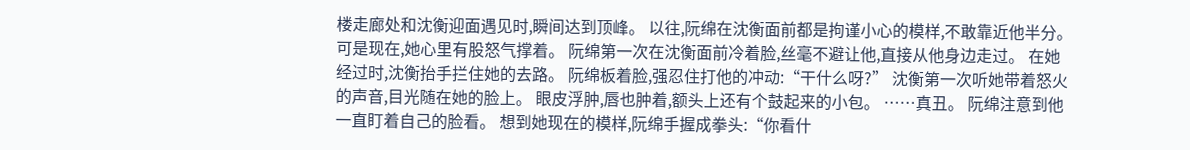楼走廊处和沈衡迎面遇见时,瞬间达到顶峰。 以往,阮绵在沈衡面前都是拘谨小心的模样,不敢靠近他半分。 可是现在,她心里有股怒气撑着。 阮绵第一次在沈衡面前冷着脸,丝毫不避让他,直接从他身边走过。 在她经过时,沈衡抬手拦住她的去路。 阮绵板着脸,强忍住打他的冲动:“干什么呀?” 沈衡第一次听她带着怒火的声音,目光随在她的脸上。 眼皮浮肿,唇也肿着,额头上还有个鼓起来的小包。 ……真丑。 阮绵注意到他一直盯着自己的脸看。 想到她现在的模样,阮绵手握成拳头:“你看什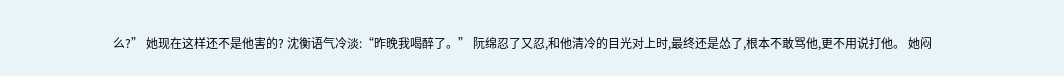么?” 她现在这样还不是他害的? 沈衡语气冷淡:“昨晚我喝醉了。” 阮绵忍了又忍,和他清冷的目光对上时,最终还是怂了,根本不敢骂他,更不用说打他。 她闷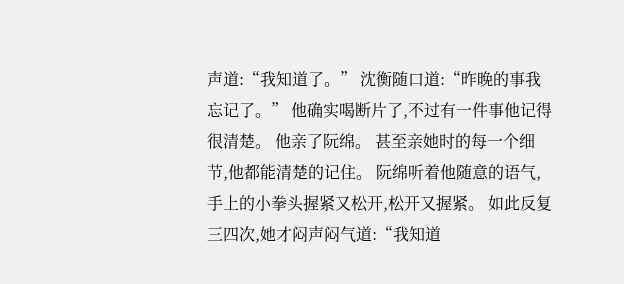声道:“我知道了。” 沈衡随口道:“昨晚的事我忘记了。” 他确实喝断片了,不过有一件事他记得很清楚。 他亲了阮绵。 甚至亲她时的每一个细节,他都能清楚的记住。 阮绵听着他随意的语气,手上的小拳头握紧又松开,松开又握紧。 如此反复三四次,她才闷声闷气道:“我知道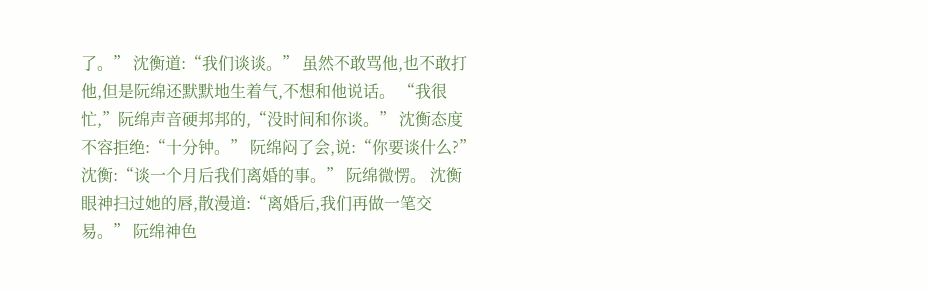了。” 沈衡道:“我们谈谈。” 虽然不敢骂他,也不敢打他,但是阮绵还默默地生着气,不想和他说话。 “我很忙,”阮绵声音硬邦邦的,“没时间和你谈。” 沈衡态度不容拒绝:“十分钟。” 阮绵闷了会,说:“你要谈什么?” 沈衡:“谈一个月后我们离婚的事。” 阮绵微愣。 沈衡眼神扫过她的唇,散漫道:“离婚后,我们再做一笔交易。” 阮绵神色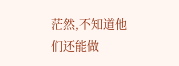茫然,不知道他们还能做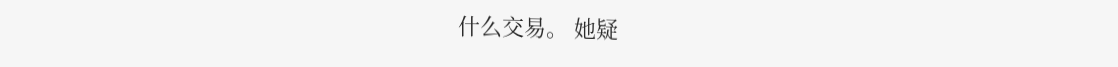什么交易。 她疑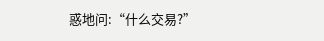惑地问:“什么交易?”